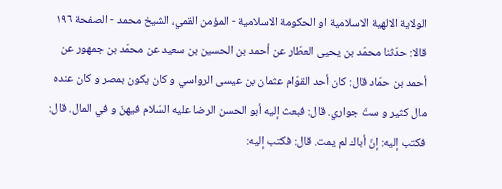الولاية الالهية الاسلامية او الحكومة الاسلامية - المؤمن القمي، الشيخ محمد - الصفحة ١٩٦
قالا: حدّثنا محمّد بن يحيى العطّار عن أحمد بن الحسين بن سعيد عن محمّد بن جمهور عن أحمد بن حمّاد قال: كان أحد القوّام عثمان بن عيسى الرواسي و كان يكون بمصر و كان عنده مال كثير و ستّ جواري. قال: فبعث إليه أبو الحسن الرضا عليه السّلام فيهنّ و في المال. قال: فكتب إليه: إنّ أباك لم يمت. قال: فكتب إليه: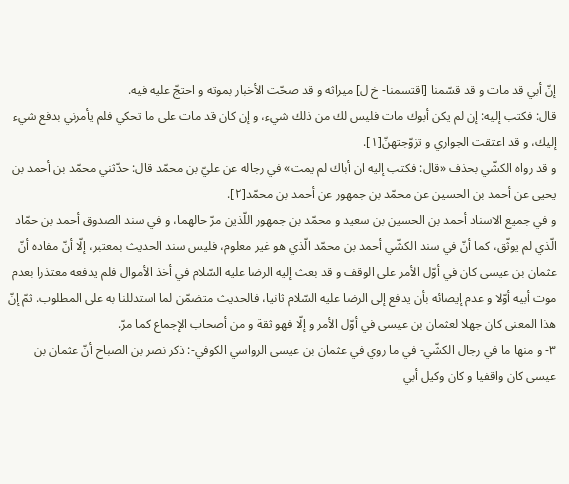إنّ أبي قد مات و قد قسّمنا [اقتسمنا- خ ل] ميراثه و قد صحّت الأخبار بموته و احتجّ عليه فيه.
قال: فكتب إليه: إن لم يكن أبوك مات فليس لك من ذلك شيء، و إن كان قد مات على ما تحكي فلم يأمرني بدفع شيء إليك، و قد اعتقت الجواري و تزوّجتهنّ[١].
و قد رواه الكشّي بحذف «قال: فكتب إليه ان أباك لم يمت» في رجاله عن عليّ بن محمّد قال: حدّثني محمّد بن أحمد بن يحيى عن أحمد بن الحسين عن محمّد بن جمهور عن أحمد بن محمّد[٢].
و في جميع الاسناد أحمد بن الحسين بن سعيد و محمّد بن جمهور اللّذين مرّ حالهما، و في سند الصدوق أحمد بن حمّاد الّذي لم يوثّق، كما أنّ في سند الكشّي أحمد بن محمّد الّذي هو غير معلوم، فليس سند الحديث بمعتبر، إلّا أنّ مفاده أنّ عثمان بن عيسى كان في أوّل الأمر على الوقف و قد بعث إليه الرضا عليه السّلام في أخذ الأموال فلم يدفعه معتذرا بعدم موت أبيه أوّلا و عدم إيصائه بأن يدفع إلى الرضا عليه السّلام ثانيا، فالحديث متضمّن لما استدللنا به على المطلوب. ثمّ إنّ هذا المعنى كان جهلا لعثمان بن عيسى في أوّل الأمر و إلّا فهو ثقة و من أصحاب الإجماع كما مرّ.
٣- و منها ما في رجال الكشّي- في ما روي في عثمان بن عيسى الرواسي الكوفي-: ذكر نصر بن الصباح أنّ عثمان بن عيسى كان واقفيا و كان وكيل أبي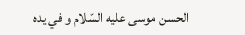الحسن موسى عليه السّلام و في يده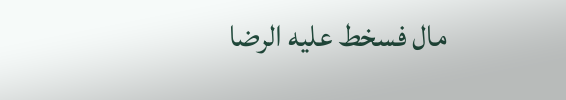مال فسخط عليه الرضا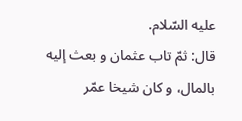عليه السّلام.
قال: ثمّ تاب عثمان و بعث إليه بالمال، و كان شيخا عمّر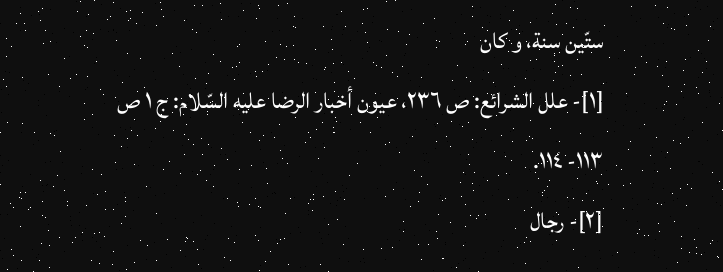ستّين سنة، و كان
[١]- علل الشرائع: ص ٢٣٦، عيون أخبار الرضا عليه السّلام: ج ١ ص ١١٣- ١١٤.
[٢]- رجال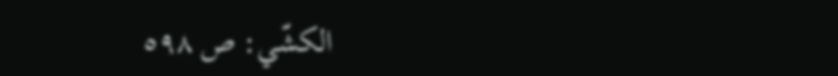الكشّي: ص ٥٩٨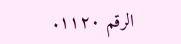الرقم ١١٢٠.